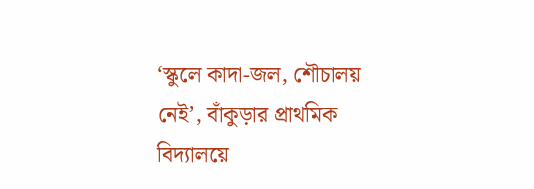‘স্কুলে কাদা-জল, শৌচালয় নেই’, বাঁকুড়ার প্রাথমিক বিদ্যালয়ে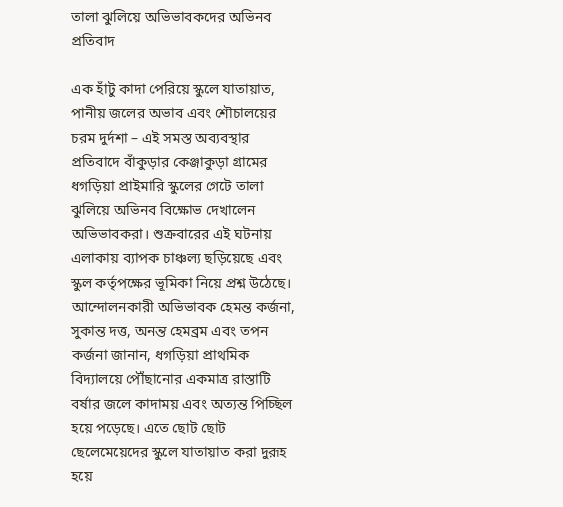তালা ঝুলিয়ে অভিভাবকদের অভিনব প্রতিবাদ

এক হাঁটু কাদা পেরিয়ে স্কুলে যাতায়াত, পানীয় জলের অভাব এবং শৌচালয়ের চরম দুর্দশা – এই সমস্ত অব্যবস্থার প্রতিবাদে বাঁকুড়ার কেঞ্জাকুড়া গ্রামের ধগড়িয়া প্রাইমারি স্কুলের গেটে তালা ঝুলিয়ে অভিনব বিক্ষোভ দেখালেন অভিভাবকরা। শুক্রবারের এই ঘটনায় এলাকায় ব্যাপক চাঞ্চল্য ছড়িয়েছে এবং স্কুল কর্তৃপক্ষের ভূমিকা নিয়ে প্রশ্ন উঠেছে।
আন্দোলনকারী অভিভাবক হেমন্ত কর্জনা, সুকান্ত দত্ত, অনন্ত হেমব্রম এবং তপন কর্জনা জানান, ধগড়িয়া প্রাথমিক বিদ্যালয়ে পৌঁছানোর একমাত্র রাস্তাটি বর্ষার জলে কাদাময় এবং অত্যন্ত পিচ্ছিল হয়ে পড়েছে। এতে ছোট ছোট ছেলেমেয়েদের স্কুলে যাতায়াত করা দুরূহ হয়ে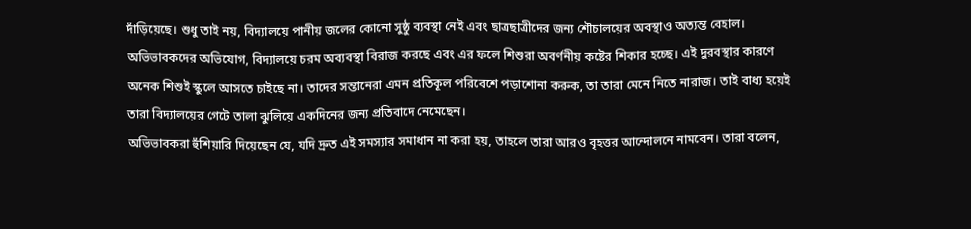দাঁড়িয়েছে। শুধু তাই নয়, বিদ্যালয়ে পানীয় জলের কোনো সুষ্ঠু ব্যবস্থা নেই এবং ছাত্রছাত্রীদের জন্য শৌচালয়ের অবস্থাও অত্যন্ত বেহাল।
অভিভাবকদের অভিযোগ, বিদ্যালয়ে চরম অব্যবস্থা বিরাজ করছে এবং এর ফলে শিশুরা অবর্ণনীয় কষ্টের শিকার হচ্ছে। এই দুরবস্থার কারণে অনেক শিশুই স্কুলে আসতে চাইছে না। তাদের সন্তানেরা এমন প্রতিকূল পরিবেশে পড়াশোনা করুক, তা তারা মেনে নিতে নারাজ। তাই বাধ্য হয়েই তারা বিদ্যালয়ের গেটে তালা ঝুলিয়ে একদিনের জন্য প্রতিবাদে নেমেছেন।
অভিভাবকরা হুঁশিয়ারি দিয়েছেন যে, যদি দ্রুত এই সমস্যার সমাধান না করা হয়, তাহলে তারা আরও বৃহত্তর আন্দোলনে নামবেন। তারা বলেন,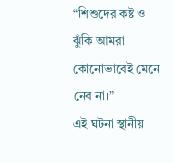“শিশুদের কষ্ট ও ঝুঁকি আমরা কোনোভাবেই মেনে নেব না।”
এই ঘটনা স্থানীয়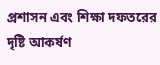প্রশাসন এবং শিক্ষা দফতরের দৃষ্টি আকর্ষণ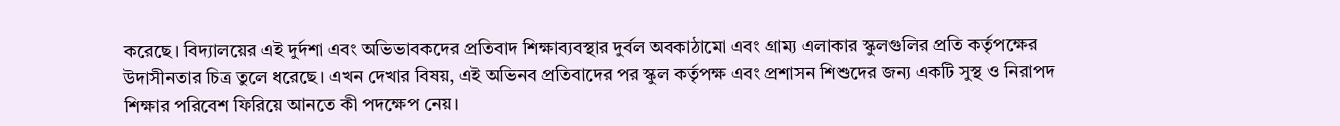করেছে। বিদ্যালয়ের এই দুর্দশা এবং অভিভাবকদের প্রতিবাদ শিক্ষাব্যবস্থার দুর্বল অবকাঠামো এবং গ্রাম্য এলাকার স্কুলগুলির প্রতি কর্তৃপক্ষের উদাসীনতার চিত্র তুলে ধরেছে। এখন দেখার বিষয়, এই অভিনব প্রতিবাদের পর স্কুল কর্তৃপক্ষ এবং প্রশাসন শিশুদের জন্য একটি সুস্থ ও নিরাপদ শিক্ষার পরিবেশ ফিরিয়ে আনতে কী পদক্ষেপ নেয়।